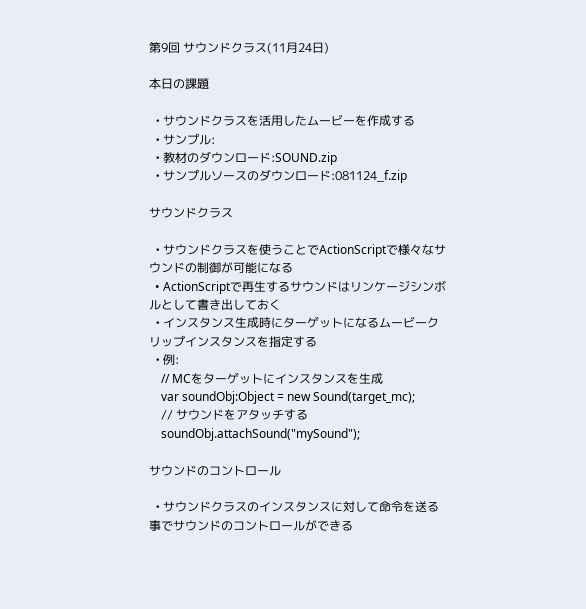第9回 サウンドクラス(11月24日)

本日の課題

  • サウンドクラスを活用したムービーを作成する
  • サンプル:
  • 教材のダウンロード:SOUND.zip
  • サンプルソースのダウンロード:081124_f.zip

サウンドクラス

  • サウンドクラスを使うことでActionScriptで様々なサウンドの制御が可能になる
  • ActionScriptで再生するサウンドはリンケージシンボルとして書き出しておく
  • インスタンス生成時にターゲットになるムービークリップインスタンスを指定する
  • 例:
    // MCをターゲットにインスタンスを生成
    var soundObj:Object = new Sound(target_mc);
    // サウンドをアタッチする
    soundObj.attachSound("mySound");

サウンドのコントロール

  • サウンドクラスのインスタンスに対して命令を送る事でサウンドのコントロールができる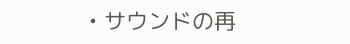• サウンドの再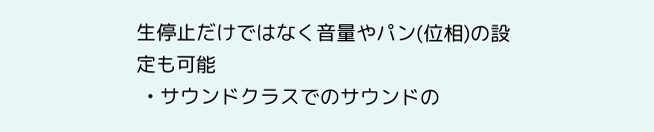生停止だけではなく音量やパン(位相)の設定も可能
  • サウンドクラスでのサウンドの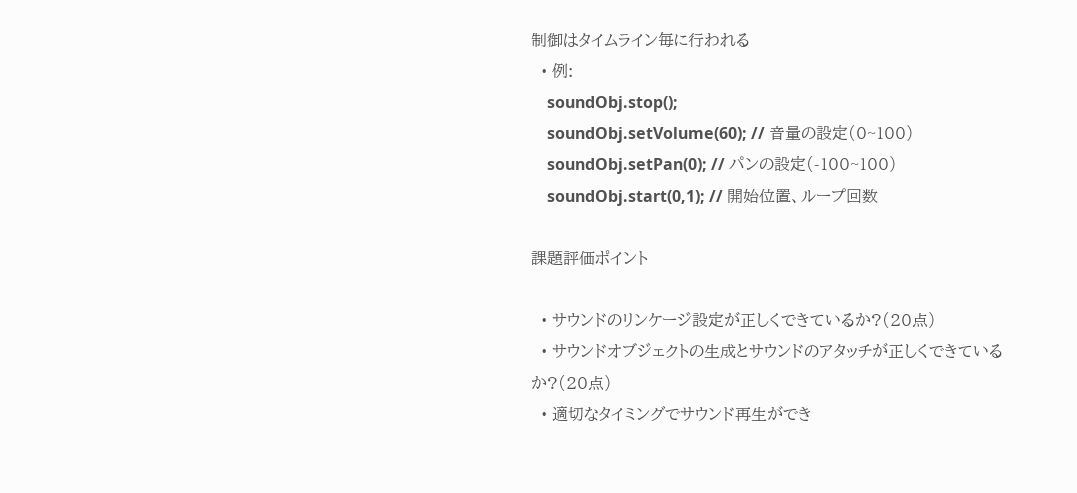制御はタイムライン毎に行われる
  • 例:
    soundObj.stop();
    soundObj.setVolume(60); // 音量の設定(0~100)
    soundObj.setPan(0); // パンの設定(-100~100)
    soundObj.start(0,1); // 開始位置、ループ回数

課題評価ポイント

  • サウンドのリンケージ設定が正しくできているか?(20点)
  • サウンドオブジェクトの生成とサウンドのアタッチが正しくできているか?(20点)
  • 適切なタイミングでサウンド再生ができ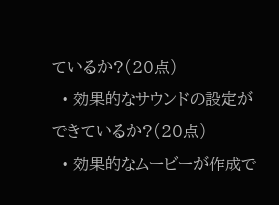ているか?(20点)
  • 効果的なサウンドの設定ができているか?(20点)
  • 効果的なムービーが作成で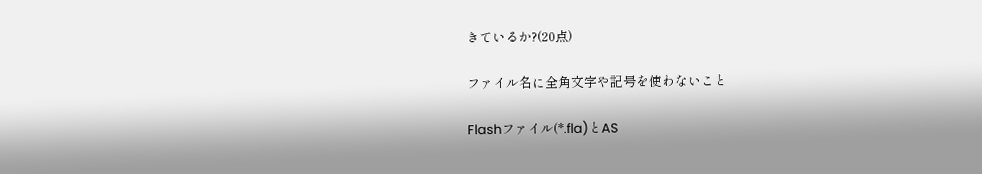きているか?(20点)

ファイル名に全角文字や記号を使わないこと

Flashファイル(*.fla)とAS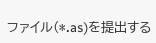ファイル(*.as)を提出する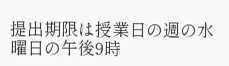提出期限は授業日の週の水曜日の午後9時